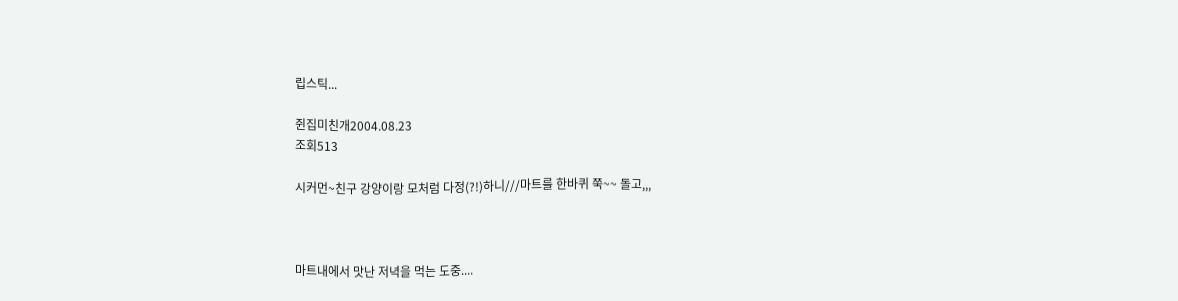립스틱...

쥔집미친개2004.08.23
조회513

시커먼~친구 강양이랑 모처럼 다정(?!)하니///마트를 한바퀴 쭉~~ 돌고,,,



마트내에서 맛난 저녁을 먹는 도중....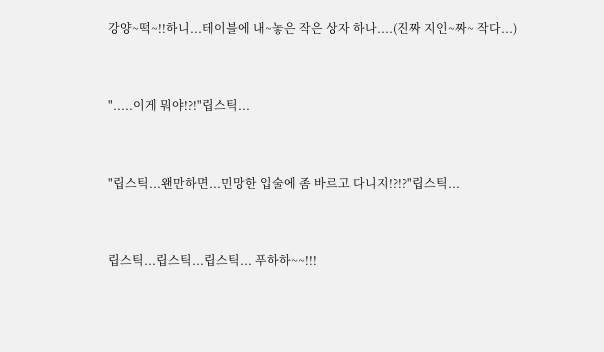강양~떡~!!하니...테이블에 내~놓은 작은 상자 하나....(진짜 지인~짜~ 작다...)



".....이게 뭐야!?!"립스틱...



"립스틱...왠만하면...민망한 입술에 좀 바르고 다니지!?!?"립스틱...



립스틱...립스틱...립스틱... 푸하하~~!!!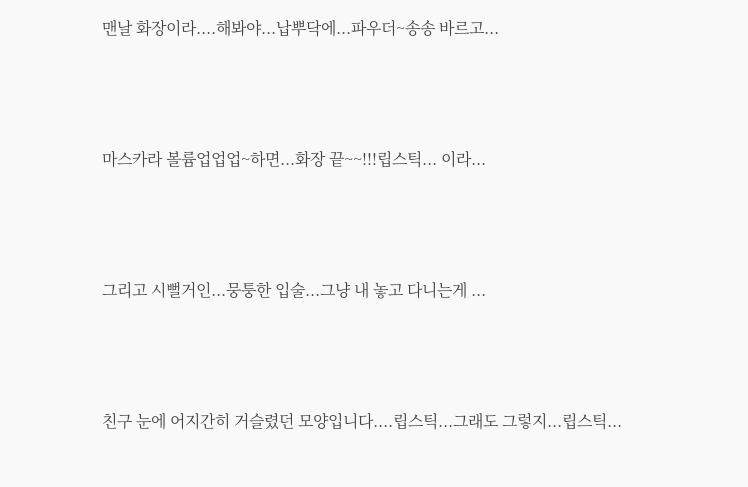맨날 화장이라....해봐야...납뿌닥에...파우더~송송 바르고...



마스카라 볼륨업업업~하면...화장 끝~~!!!립스틱... 이라...



그리고 시뻘거인...뭉퉁한 입술...그냥 내 놓고 다니는게 ...



친구 눈에 어지간히 거슬렸던 모양입니다....립스틱...그래도 그렇지...립스틱...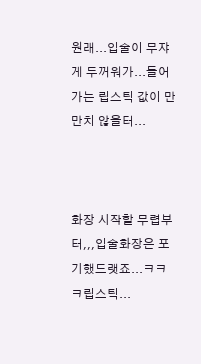원래...입술이 무쟈게 두꺼워가...들어가는 립스틱 값이 만만치 않을터...



화장 시작할 무렵부터,,,입술화장은 포기했드랫죠...ㅋㅋㅋ립스틱...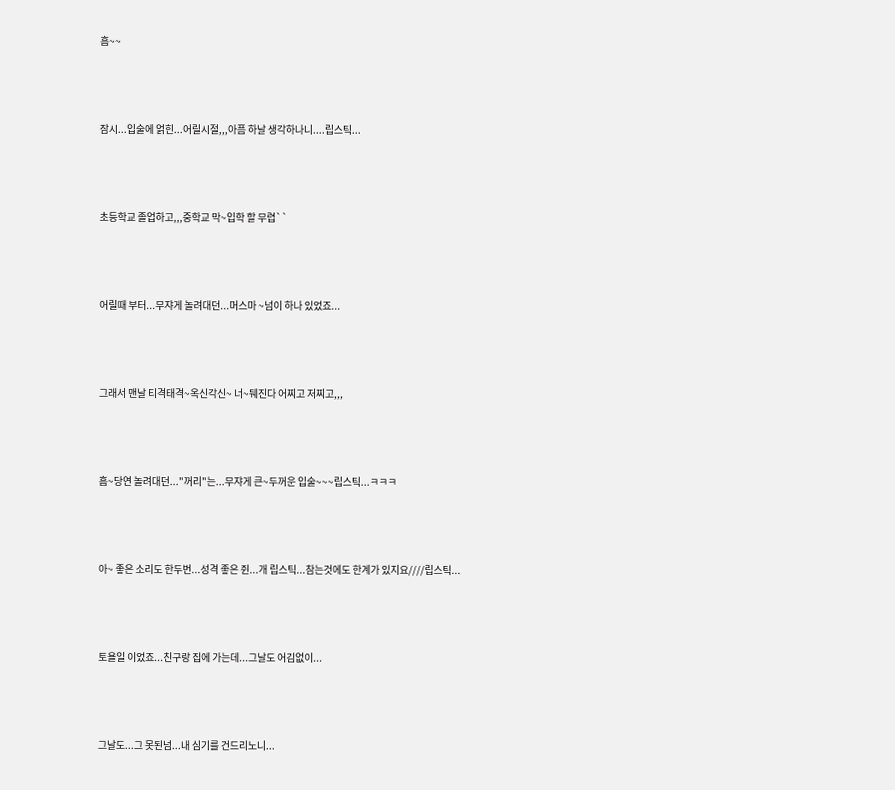흠~~



잠시...입술에 얽힌...어릴시절,,,아픔 하날 생각하나니....립스틱...



초등학교 졸업하고,,,중학교 막~입학 할 무렵``



어릴때 부터...무쟈게 놀려대던...머스마 ~넘이 하나 있었죠...



그래서 맨날 티격태격~옥신각신~ 너~뒈진다 어찌고 저찌고,,,



흠~당연 놀려대던..."꺼리"는...무쟈게 큰~두꺼운 입술~~~립스틱...ㅋㅋㅋ



아~ 좋은 소리도 한두번...성격 좋은 쥔...개 립스틱...참는것에도 한계가 있지요////립스틱...



토욜일 이었죠...친구랑 집에 가는데...그날도 어김없이...



그날도...그 못된넘...내 심기를 건드리노니...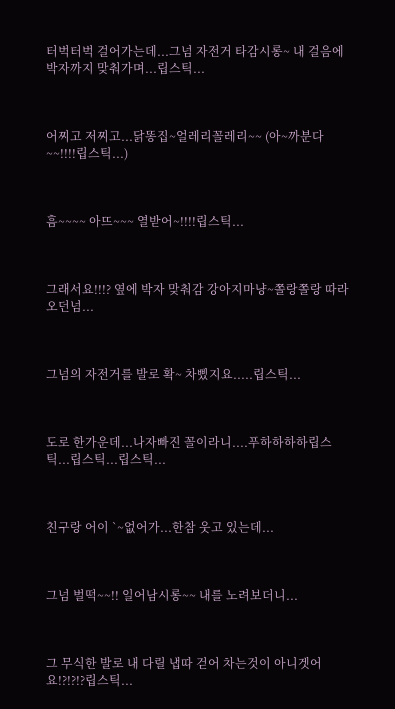터벅터벅 걸어가는데...그넘 자전거 타감시롱~ 내 걸음에 박자까지 맞춰가며...립스틱...



어찌고 저찌고...닭똥집~얼레리꼴레리~~ (아~까분다~~!!!!립스틱...)



흠~~~~ 아뜨~~~ 열받어~!!!!립스틱...



그래서요!!!? 옆에 박자 맞춰감 강아지마냥~쫄랑쫄랑 따라오던넘...



그넘의 자전거를 발로 확~ 차삤지요.....립스틱...



도로 한가운데...나자빠진 꼴이라니....푸하하하하립스틱...립스틱...립스틱...



친구랑 어이 `~없어가...한참 웃고 있는데...



그넘 벌떡~~!! 일어남시롱~~ 내를 노려보더니...



그 무식한 발로 내 다릴 냅따 걷어 차는것이 아니겟어요!?!?!?립스틱...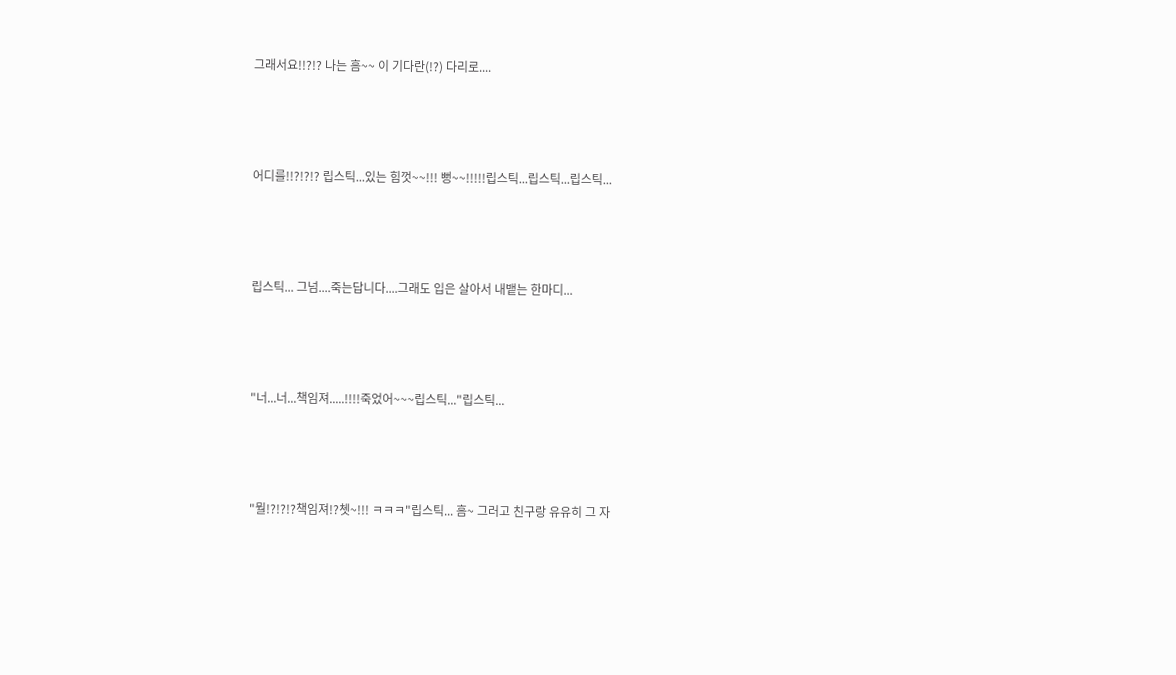그래서요!!?!? 나는 흠~~ 이 기다란(!?) 다리로....



어디를!!?!?!? 립스틱...있는 힘껏~~!!! 뻥~~!!!!!립스틱...립스틱...립스틱...



립스틱... 그넘....죽는답니다....그래도 입은 살아서 내뱉는 한마디...



"너...너...책임져.....!!!!죽었어~~~립스틱..."립스틱...



"뭘!?!?!?책임져!?쳇~!!! ㅋㅋㅋ"립스틱... 흠~ 그러고 친구랑 유유히 그 자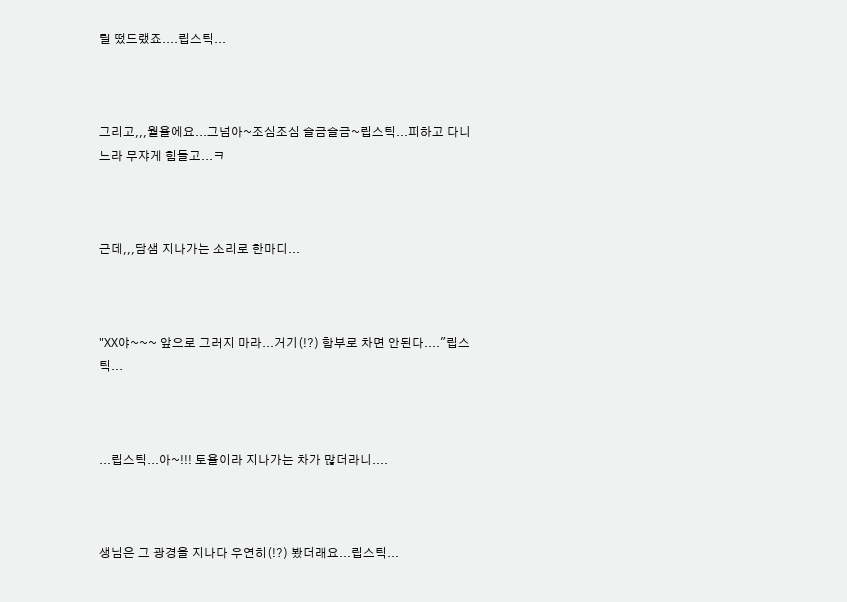릴 떴드랬죠....립스틱...



그리고,,,월욜에요...그넘아~조심조심 슬금슬금~립스틱...피하고 다니느라 무쟈게 힘들고...ㅋ



근데,,,담샘 지나가는 소리로 한마디...



"XX야~~~ 앞으로 그러지 마라...거기(!?) 함부로 차면 안된다...."립스틱...



...립스틱...아~!!! 토욜이라 지나가는 차가 많더라니....



생님은 그 광경을 지나다 우연히(!?) 봤더래요...립스틱...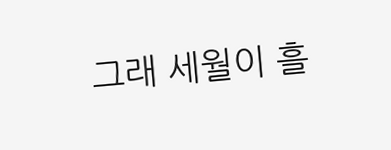그래 세월이 흘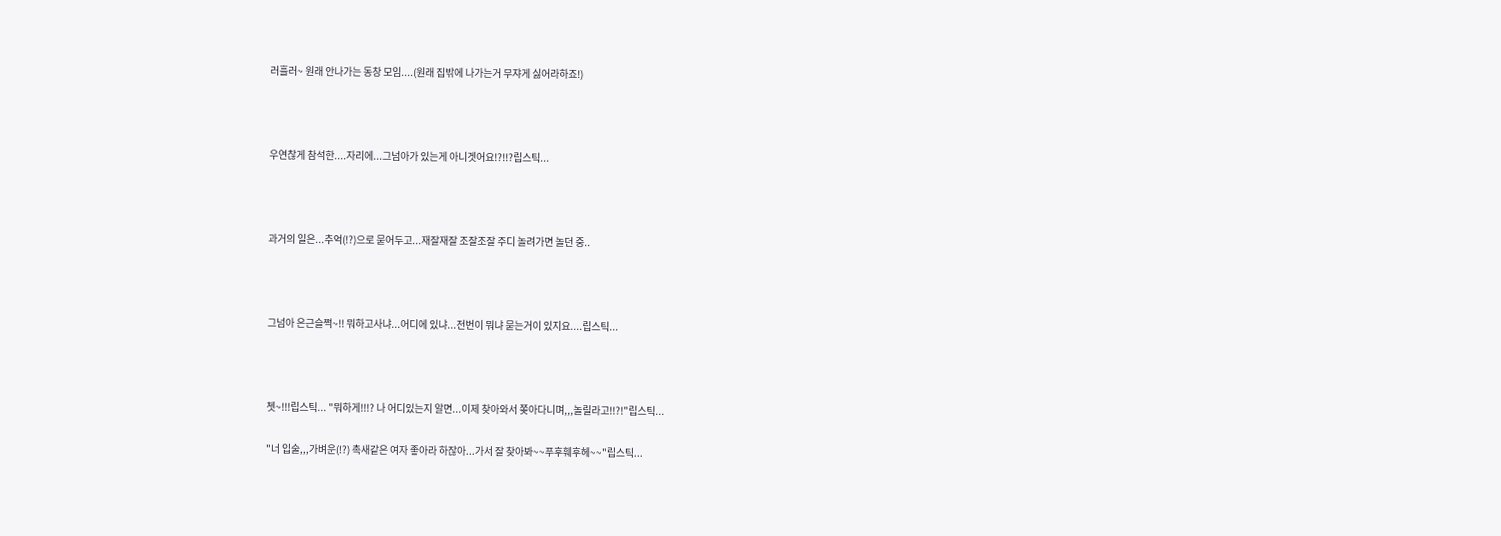러흘러~ 원래 안나가는 동창 모임....(원래 집밖에 나가는거 무쟈게 싫어라하죠!)



우연찮게 참석한....자리에...그넘아가 있는게 아니겟어요!?!!?립스틱...



과거의 일은...추억(!?)으로 묻어두고...재잘재잘 조잘조잘 주디 놀려가면 놀던 중..



그넘아 은근슬쩍~!! 뭐하고사냐...어디에 있냐...전번이 뭐냐 묻는거이 있지요....립스틱...



쳇~!!!립스틱... "뭐하게!!!? 나 어디있는지 알면...이제 찾아와서 쫒아다니며,,,놀릴라고!!?!"립스틱...

"너 입술,,,가벼운(!?) 촉새같은 여자 좋아라 하잖아...가서 잘 찾아봐~~푸후훼후헤~~"립스틱...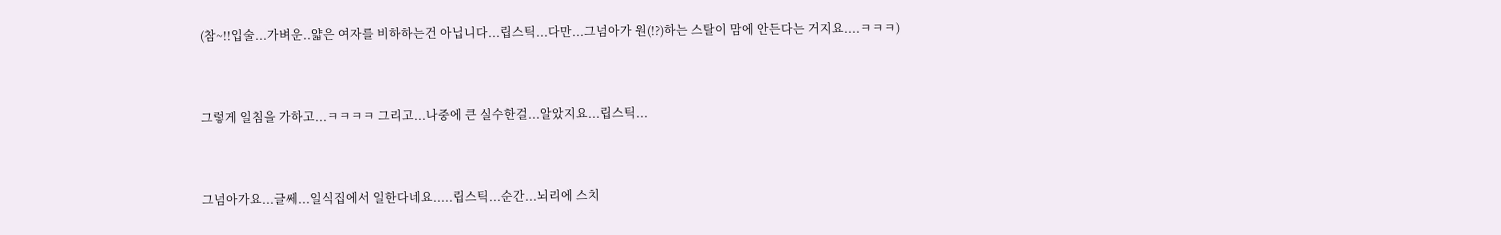(참~!!입술...가벼운..얇은 여자를 비하하는건 아닙니다...립스틱...다만...그넘아가 원(!?)하는 스탈이 맘에 안든다는 거지요....ㅋㅋㅋ)



그렇게 일침을 가하고...ㅋㅋㅋㅋ 그리고...나중에 큰 실수한걸...알았지요...립스틱...



그넘아가요...글쎄...일식집에서 일한다네요.....립스틱...순간...뇌리에 스치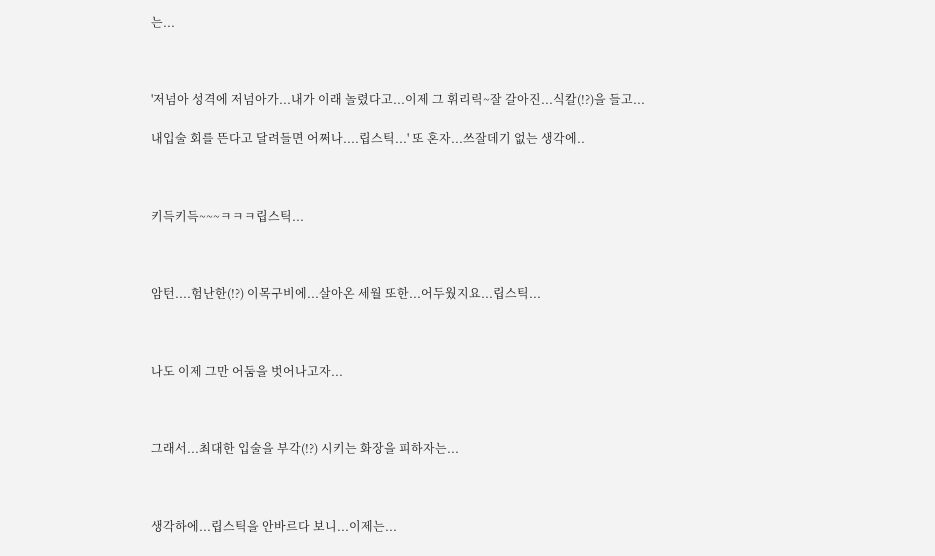는...



'저넘아 성격에 저넘아가...내가 이래 놀렸다고...이제 그 휘리릭~잘 갈아진...식칼(!?)을 들고...

내입술 회를 뜬다고 달려들면 어쩌나....립스틱...' 또 혼자...쓰잘데기 없는 생각에..



키득키득~~~ㅋㅋㅋ립스틱...



암턴....험난한(!?) 이목구비에...살아온 세월 또한...어두웠지요...립스틱...



나도 이제 그만 어둠을 벗어나고자...



그래서...최대한 입술을 부각(!?) 시키는 화장을 피하자는...



생각하에...립스틱을 안바르다 보니...이제는...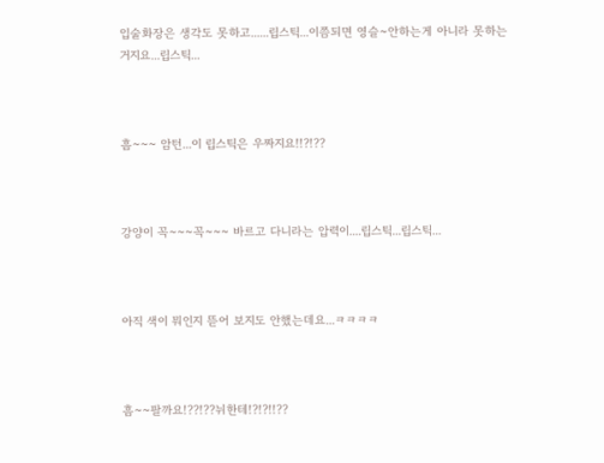입술화장은 생각도 못하고......립스틱...이쯤되면 영슬~안하는게 아니라 못하는거지요...립스틱...



흠~~~ 암턴...이 립스틱은 우짜지요!!?!??



강양이 꼭~~~꼭~~~ 바르고 다니라는 압력이....립스틱...립스틱...



아직 색이 뭐인지 뜯어 보지도 안했는데요...ㅋㅋㅋㅋ



흠~~팔까요!??!??뉘한테!?!?!!??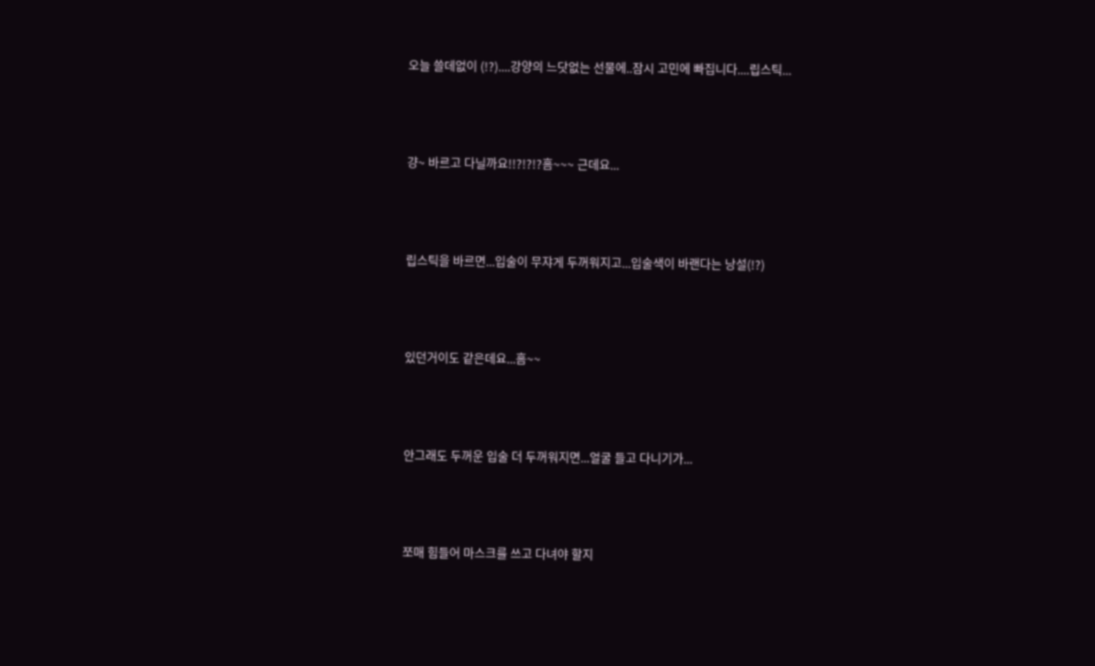오늘 쓸데없이 (!?)....강양의 느닷없는 선물에..잠시 고민에 빠집니다....립스틱...



걍~ 바르고 다닐까요!!?!?!?흠~~~ 근데요...



립스틱을 바르면...입술이 무쟈게 두꺼워지고...입술색이 바랜다는 낭설(!?)



있던거이도 같은데요...흠~~



안그래도 두꺼운 입술 더 두꺼워지면...얼굴 들고 다니기가...



쪼매 힘들어 마스크를 쓰고 다녀야 할지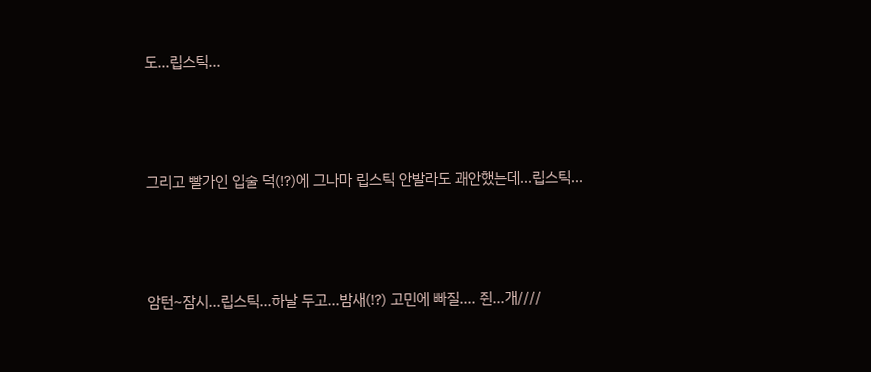도...립스틱...



그리고 빨가인 입술 덕(!?)에 그나마 립스틱 안발라도 괘안했는데...립스틱...



암턴~잠시...립스틱...하날 두고...밤새(!?) 고민에 빠질.... 쥔...개////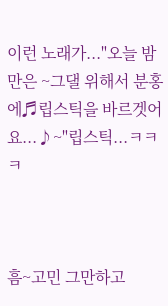이런 노래가..."오늘 밤만은 ~그댈 위해서 분홍에♬립스틱을 바르겟어요...♪~"립스틱...ㅋㅋㅋ



흠~고민 그만하고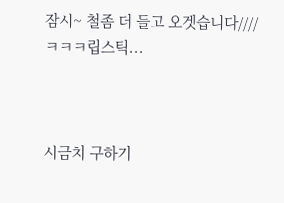잠시~ 철좀 더 들고 오겟습니다////ㅋㅋㅋ립스틱...



시금치 구하기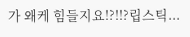가 왜케 힘들지요!?!!?립스틱...